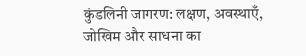कुंडलिनी जागरण: लक्षण, अवस्थाएँ, जोखिम और साधना का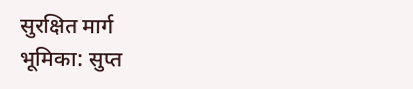सुरक्षित मार्ग
भूमिका: सुप्त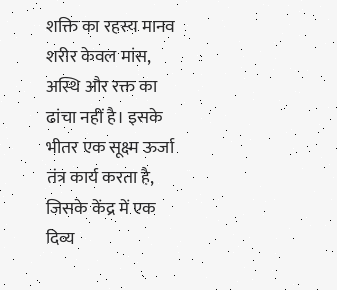शक्ति का रहस्य मानव शरीर केवल मांस, अस्थि और रक्त का ढांचा नहीं है। इसके भीतर एक सूक्ष्म ऊर्जा तंत्र कार्य करता है, जिसके केंद्र में एक दिव्य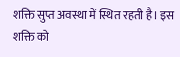शक्ति सुप्त अवस्था में स्थित रहती है। इस शक्ति को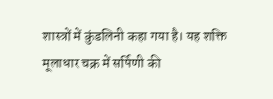शास्त्रों में कुंडलिनी कहा गया है। यह शक्ति मूलाधार चक्र में सर्पिणी की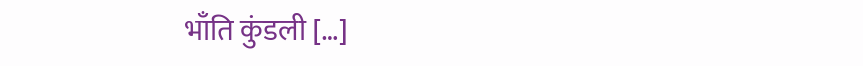भाँति कुंडली […]